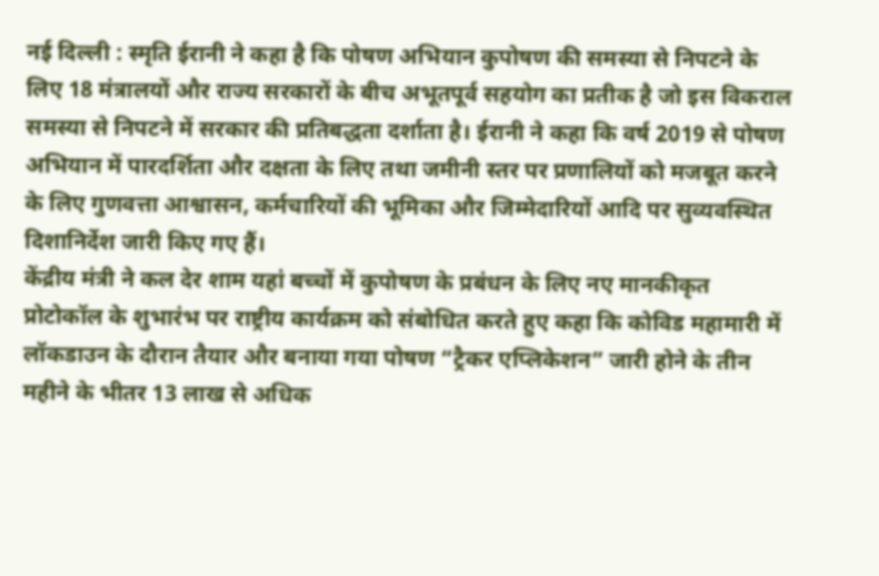नई दिल्ली : स्मृति ईरानी ने कहा है कि पोषण अभियान कुपोषण की समस्या से निपटने के लिए 18 मंत्रालयों और राज्य सरकारों के बीच अभूतपूर्व सहयोग का प्रतीक है जो इस विकराल समस्या से निपटने में सरकार की प्रतिबद्धता दर्शाता है। ईरानी ने कहा कि वर्ष 2019 से पोषण अभियान में पारदर्शिता और दक्षता के लिए तथा जमीनी स्तर पर प्रणालियों को मजबूत करने के लिए गुणवत्ता आश्वासन, कर्मचारियों की भूमिका और जिम्मेदारियों आदि पर सुव्यवस्थित दिशानिर्देश जारी किए गए हैं।
केंद्रीय मंत्री ने कल देर शाम यहां बच्चों में कुपोषण के प्रबंधन के लिए नए मानकीकृत प्रोटोकॉल के शुभारंभ पर राष्ट्रीय कार्यक्रम को संबोधित करते हुए कहा कि कोविड महामारी में लॉकडाउन के दौरान तैयार और बनाया गया पोषण “ट्रैकर एप्लिकेशन” जारी होने के तीन महीने के भीतर 13 लाख से अधिक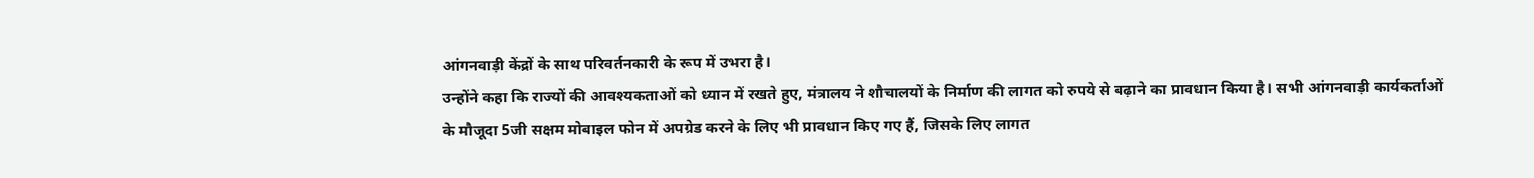आंगनवाड़ी केंद्रों के साथ परिवर्तनकारी के रूप में उभरा है।
उन्होंने कहा कि राज्यों की आवश्यकताओं को ध्यान में रखते हुए, मंत्रालय ने शौचालयों के निर्माण की लागत को रुपये से बढ़ाने का प्रावधान किया है। सभी आंगनवाड़ी कार्यकर्ताओं के मौजूदा 5जी सक्षम मोबाइल फोन में अपग्रेड करने के लिए भी प्रावधान किए गए हैं, जिसके लिए लागत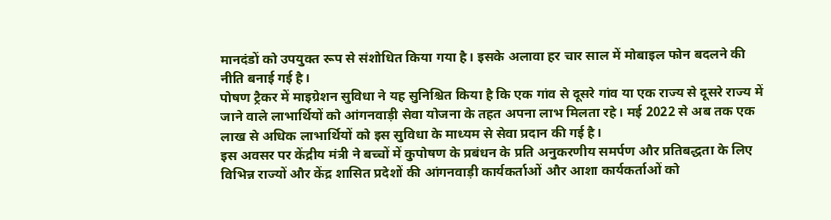मानदंडों को उपयुक्त रूप से संशोधित किया गया है। इसके अलावा हर चार साल में मोबाइल फोन बदलने की नीति बनाई गई है।
पोषण ट्रैकर में माइग्रेशन सुविधा ने यह सुनिश्चित किया है कि एक गांव से दूसरे गांव या एक राज्य से दूसरे राज्य में जाने वाले लाभार्थियों को आंगनवाड़ी सेवा योजना के तहत अपना लाभ मिलता रहे। मई 2022 से अब तक एक लाख से अधिक लाभार्थियों को इस सुविधा के माध्यम से सेवा प्रदान की गई है।
इस अवसर पर केंद्रीय मंत्री ने बच्चों में कुपोषण के प्रबंधन के प्रति अनुकरणीय समर्पण और प्रतिबद्धता के लिए विभिन्न राज्यों और केंद्र शासित प्रदेशों की आंगनवाड़ी कार्यकर्ताओं और आशा कार्यकर्ताओं को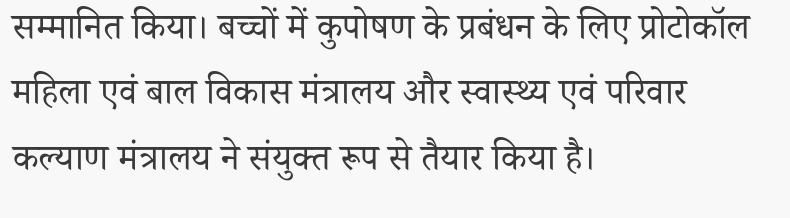सम्मानित किया। बच्चों में कुपोषण के प्रबंधन के लिए प्रोटोकॉल महिला एवं बाल विकास मंत्रालय और स्वास्थ्य एवं परिवार कल्याण मंत्रालय ने संयुक्त रूप से तैयार किया है।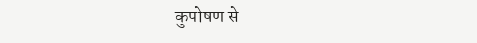कुपोषण से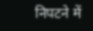निपटने में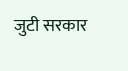जुटी सरकार